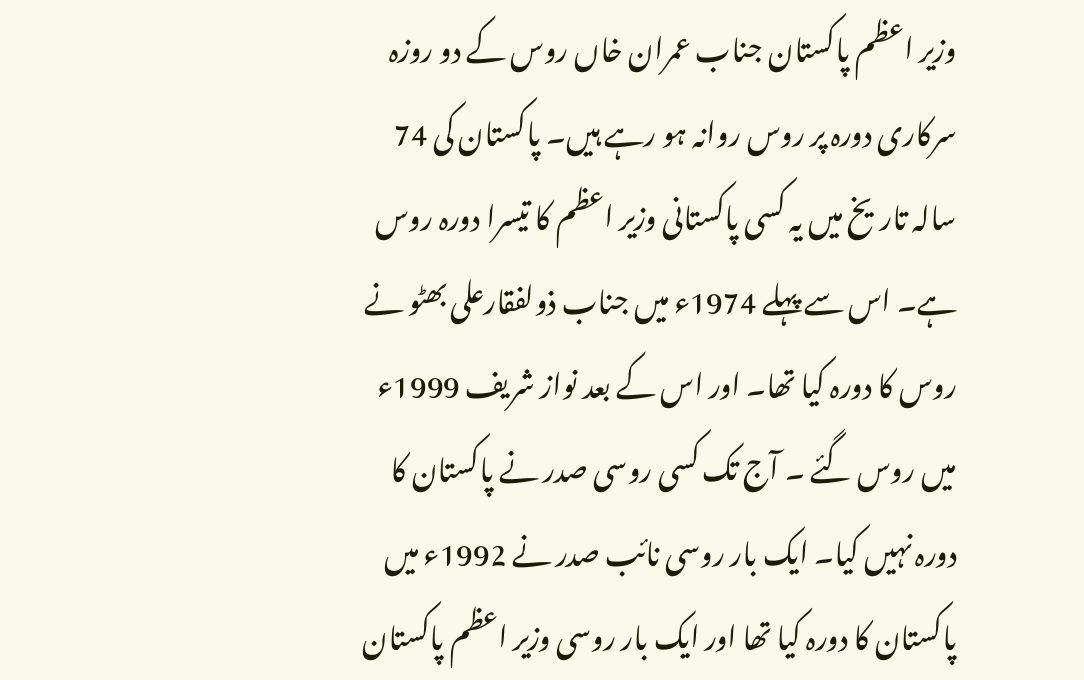وزیر اعظم پاکستان جناب عمران خاں روس کے دو روزہ سرکاری دورہ پر روس روانہ ہو رہے ہیں۔ پاکستان کی 74 سالہ تاریخ میں یہ کسی پاکستانی وزیر اعظم کا تیسرا دورہ روس ہے۔ اس سے پہلے 1974ء میں جناب ذولفقارعلی بھٹو نے روس کا دورہ کیا تھا۔ اور اس کے بعد نواز شریف 1999ء میں روس گئے ۔ آج تک کسی روسی صدر نے پاکستان کا دورہ نہیں کیا۔ ایک بار روسی نائب صدر نے 1992ء میں پاکستان کا دورہ کیا تھا اور ایک بار روسی وزیر اعظم پاکستان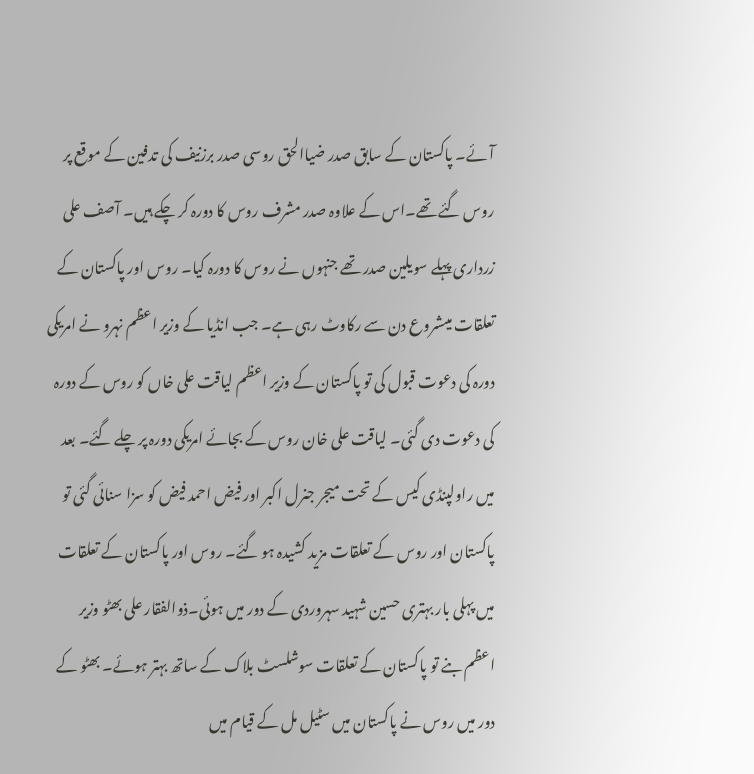آئے۔ پاکستان کے سابق صدر ضیاالحق روسی صدر برزنیف کی تدفین کے موقع پر روس گئے تھے۔اس کے علاوہ صدر مشرف روس کا دورہ کر چکے ہیں۔ آصف علی زرداری پہلے سویلین صدر تھے جنہوں نے روس کا دورہ کیا۔ روس اور پاکستان کے تعلقات میںشروع دن سے رکاوٹ رہی ہے۔ جب انڈیا کے وزیر اعظم نہرو نے امریکی دورہ کی دعوت قبول کی تو پاکستان کے وزیر اعظم لیاقت علی خاں کو روس کے دورہ کی دعوت دی گئی۔ لیاقت علی خان روس کے بجائے امریکی دورہ پر چلے گئے۔ بعد میں راولپنڈی کیس کے تحت میجر جنرل اکبر اور فیض احمد فیض کو سزا سنائی گئی تو پاکستان اور روس کے تعلقات مزید کشیدہ ہو گئے۔ روس اور پاکستان کے تعلقات میں پہلی بار بہتری حسین شہید سہروردی کے دور میں ہوئی۔ذوالفقار علی بھٹو وزیر اعظم بنے تو پاکستان کے تعلقات سوشلسٹ بلاک کے ساتھ بہتر ہوئے۔ بھٹو کے دور میں روس نے پاکستان میں سٹیل مل کے قیام میں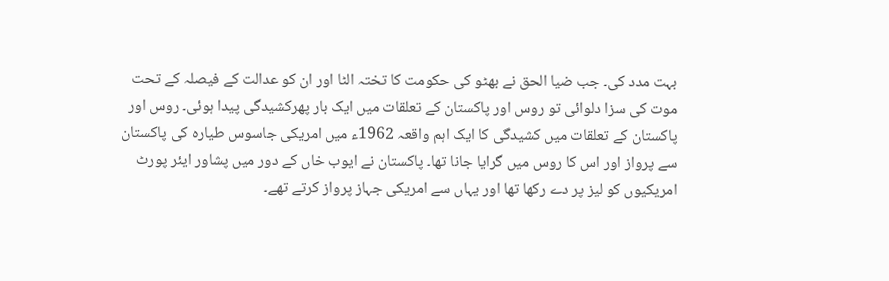بہت مدد کی۔ جب ضیا الحق نے بھٹو کی حکومت کا تختہ الٹا اور ان کو عدالت کے فیصلہ کے تحت موت کی سزا دلوائی تو روس اور پاکستان کے تعلقات میں ایک بار پھرکشیدگی پیدا ہوئی۔ روس اور پاکستان کے تعلقات میں کشیدگی کا ایک اہم واقعہ 1962ء میں امریکی جاسوس طیارہ کی پاکستان سے پرواز اور اس کا روس میں گرایا جانا تھا۔ پاکستان نے ایوب خاں کے دور میں پشاور ایئر پورٹ امریکیوں کو لیز پر دے رکھا تھا اور یہاں سے امریکی جہاز پرواز کرتے تھے۔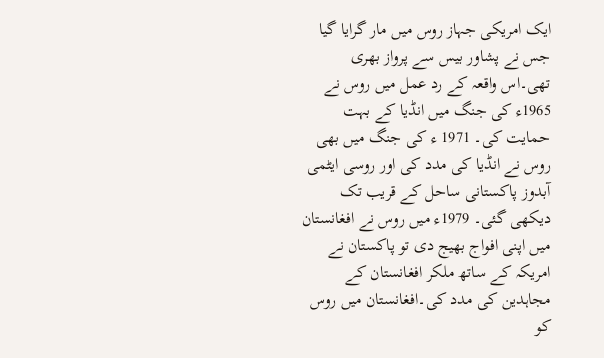ایک امریکی جہاز روس میں مار گرایا گیا جس نے پشاور بیس سے پرواز بھری تھی۔اس واقعہ کے رد عمل میں روس نے 1965ء کی جنگ میں انڈیا کے بہت حمایت کی۔ 1971 ء کی جنگ میں بھی روس نے انڈیا کی مدد کی اور روسی ایٹمی آبدوز پاکستانی ساحل کے قریب تک دیکھی گئی۔ 1979ء میں روس نے افغانستان میں اپنی افواج بھیج دی تو پاکستان نے امریکہ کے ساتھ ملکر افغانستان کے مجاہدین کی مدد کی۔افغانستان میں روس کو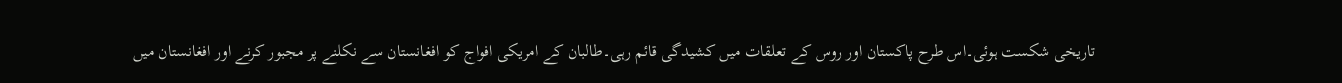تاریخی شکست ہوئی۔اس طرح پاکستان اور روس کے تعلقات میں کشیدگی قائم رہی۔طالبان کے امریکی افواج کو افغانستان سے نکلنے پر مجبور کرنے اور افغانستان میں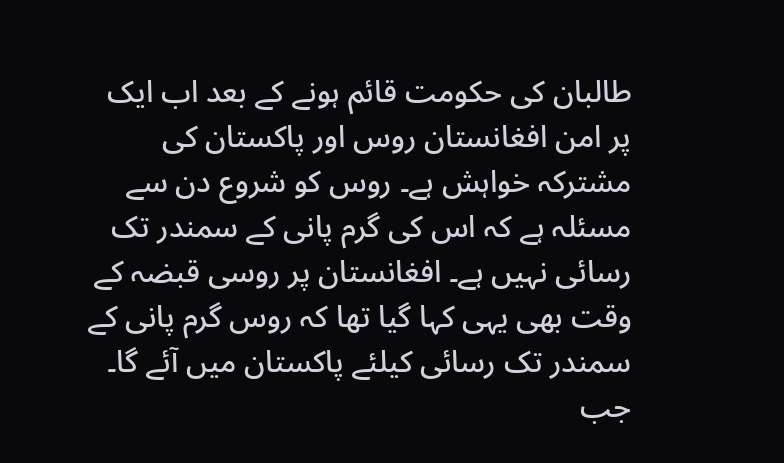طالبان کی حکومت قائم ہونے کے بعد اب ایک پر امن افغانستان روس اور پاکستان کی مشترکہ خواہش ہے۔ روس کو شروع دن سے مسئلہ ہے کہ اس کی گرم پانی کے سمندر تک رسائی نہیں ہے۔ افغانستان پر روسی قبضہ کے وقت بھی یہی کہا گیا تھا کہ روس گرم پانی کے سمندر تک رسائی کیلئے پاکستان میں آئے گا۔ جب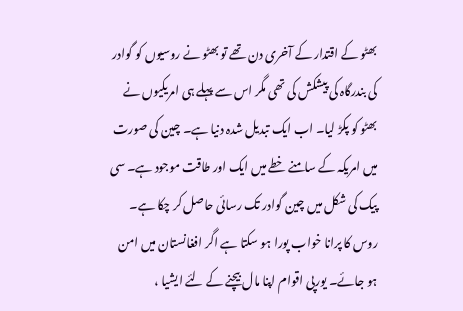بھٹو کے اقتدار کے آخری دن تھے تو بھٹو نے روسیوں کو گوادر کی بندرگاہ کی پیشکش کی تھی مگر اس سے پہلے ہی امریکیوں نے بھٹو کو پکڑ لیا۔ اب ایک تبدیل شدہ دنیا ہے۔ چین کی صورت میں امریکہ کے سامنے خطے میں ایک اور طاقت موجود ہے۔ سی پیک کی شکل میں چین گوادر تک رسائی حاصل کر چکا ہے۔ روس کا پرانا خواب پورا ہو سکتا ہے اگر افغانستان میں امن ہو جائے۔ یورپی اقوام اپنا مال بیچنے کے لئے ایشیا ،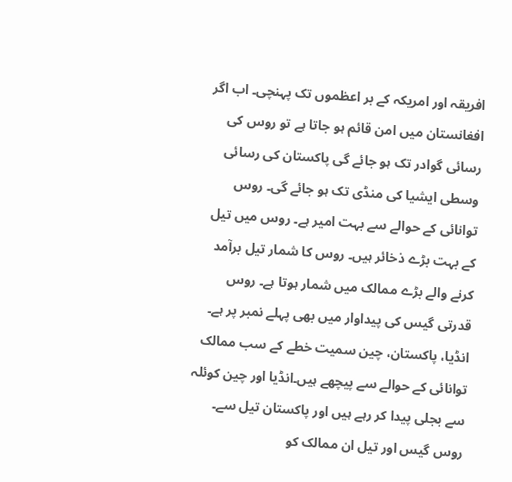افریقہ اور امریکہ کے بر اعظموں تک پہنچی۔ اب اگر افغانستان میں امن قائم ہو جاتا ہے تو روس کی رسائی گوادر تک ہو جائے گی پاکستان کی رسائی وسطی ایشیا کی منڈی تک ہو جائے گی۔ روس توانائی کے حوالے سے بہت امیر ہے۔ روس میں تیل کے بہت بڑے ذخائر ہیں۔ روس کا شمار تیل برآمد کرنے والے بڑے ممالک میں شمار ہوتا ہے۔ روس قدرتی گیس کی پیداوار میں بھی پہلے نمبر پر ہے۔ انڈیا، پاکستان، چین سمیت خطے کے سب ممالک توانائی کے حوالے سے پیچھے ہیں۔انڈیا اور چین کوئلہ سے بجلی پیدا کر رہے ہیں اور پاکستان تیل سے۔ روس گیس اور تیل ان ممالک کو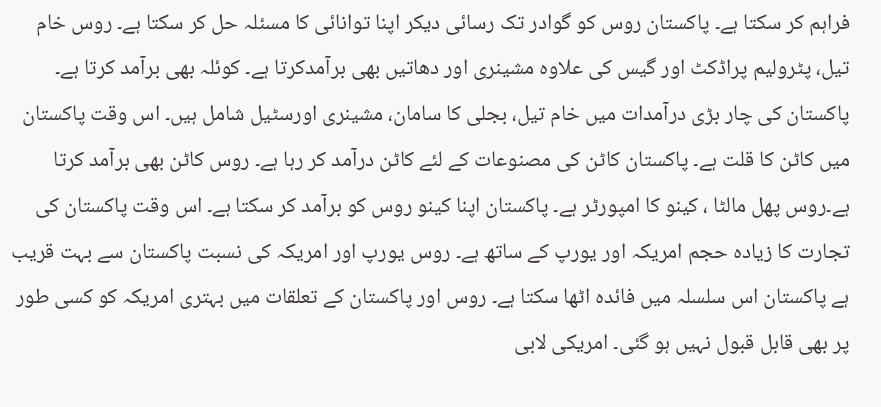فراہم کر سکتا ہے۔ پاکستان روس کو گوادر تک رسائی دیکر اپنا توانائی کا مسئلہ حل کر سکتا ہے۔ روس خام تیل، پٹرولیم پراڈکٹ اور گیس کی علاوہ مشینری اور دھاتیں بھی برآمدکرتا ہے۔ کوئلہ بھی برآمد کرتا ہے۔ پاکستان کی چار بڑی درآمدات میں خام تیل، بجلی کا سامان، مشینری اورسٹیل شامل ہیں۔ اس وقت پاکستان میں کاٹن کا قلت ہے۔ پاکستان کاٹن کی مصنوعات کے لئے کاٹن درآمد کر رہا ہے۔ روس کاٹن بھی برآمد کرتا ہے۔روس پھل مالٹا ، کینو کا امپورٹر ہے۔ پاکستان اپنا کینو روس کو برآمد کر سکتا ہے۔ اس وقت پاکستان کی تجارت کا زیادہ حجم امریکہ اور یورپ کے ساتھ ہے۔ روس یورپ اور امریکہ کی نسبت پاکستان سے بہت قریب ہے پاکستان اس سلسلہ میں فائدہ اٹھا سکتا ہے۔ روس اور پاکستان کے تعلقات میں بہتری امریکہ کو کسی طور پر بھی قابل قبول نہیں ہو گئی۔ امریکی لابی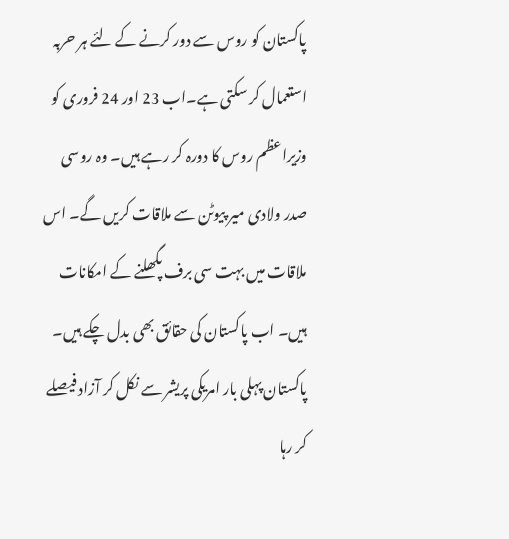پاکستان کو روس سے دور کرنے کے لئے ہر حربہ استعمال کر سکتی ہے۔اب 23 اور 24 فروری کو وزیراعظم روس کا دورہ کر رہے ہیں۔ وہ روسی صدر ولادی میر پیوٹن سے ملاقات کریں گے۔ اس ملاقات میں بہت سی برف پگھلنے کے امکانات ہیں۔ اب پاکستان کی حقائق بھی بدل چکے ہیں۔ پاکستان پہلی بار امریکی پریشر سے نکل کر آزاد فیصلے کر رہا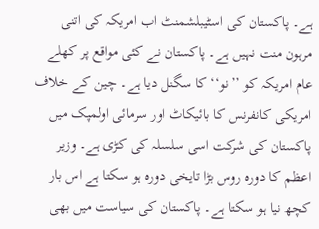ہے۔ پاکستان کی اسٹیبلشمنٹ اب امریکہ کی اتنی مرہون منت نہیں ہے۔ پاکستان نے کئی مواقع پر کھلے عام امریکہ کو ’’نو‘‘ کا سگنل دیا ہے۔ چین کے خلاف امریکی کانفرنس کا بائیکاٹ اور سرمائی اولمپک میں پاکستان کی شرکت اسی سلسلہ کی کڑی ہے۔ وزیر اعظم کا دورہ روس بڑا تایخی دورہ ہو سکتا ہے اس بار کچھ نیا ہو سکتا ہے۔ پاکستان کی سیاست میں بھی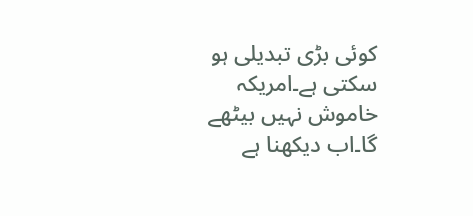کوئی بڑی تبدیلی ہو سکتی ہے۔امریکہ خاموش نہیں بیٹھے گا۔اب دیکھنا ہے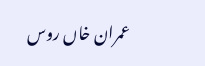عمران خاں روس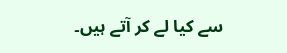سے کیا لے کر آتے ہیں۔